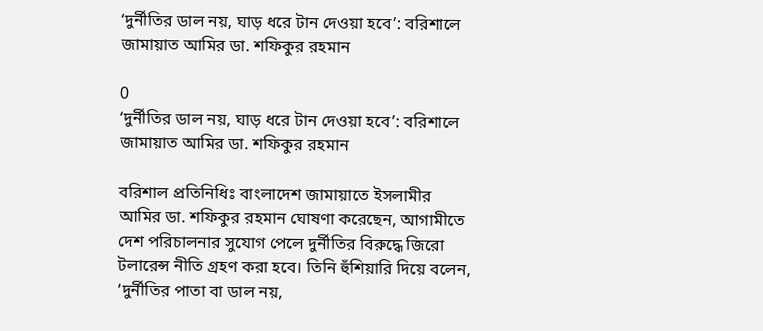‘দুর্নীতির ডাল নয়, ঘাড় ধরে টান দেওয়া হবে’: বরিশালে জামায়াত আমির ডা. শফিকুর রহমান

0
‘দুর্নীতির ডাল নয়, ঘাড় ধরে টান দেওয়া হবে’: বরিশালে জামায়াত আমির ডা. শফিকুর রহমান

বরিশাল প্রতিনিধিঃ বাংলাদেশ জামায়াতে ইসলামীর আমির ডা. শফিকুর রহমান ঘোষণা করেছেন, আগামীতে দেশ পরিচালনার সুযোগ পেলে দুর্নীতির বিরুদ্ধে জিরো টলারেন্স নীতি গ্রহণ করা হবে। তিনি হুঁশিয়ারি দিয়ে বলেন, ‘দুর্নীতির পাতা বা ডাল নয়,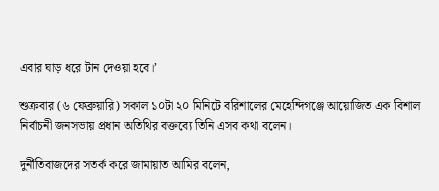এবার ঘাড় ধরে টান দেওয়া হবে।’

শুক্রবার (৬ ফেব্রুয়ারি) সকাল ১০টা ২০ মিনিটে বরিশালের মেহেন্দিগঞ্জে আয়োজিত এক বিশাল নির্বাচনী জনসভায় প্রধান অতিথির বক্তব্যে তিনি এসব কথা বলেন।

দুর্নীতিবাজদের সতর্ক করে জামায়াত আমির বলেন,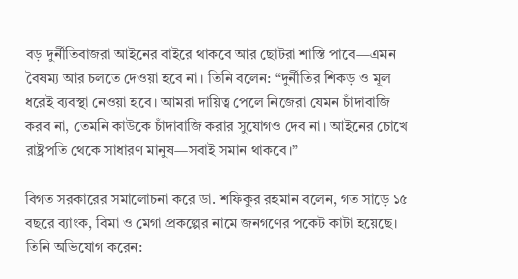বড় দুর্নীতিবাজরা আইনের বাইরে থাকবে আর ছোটরা শাস্তি পাবে—এমন বৈষম্য আর চলতে দেওয়া হবে না। তিনি বলেন: “দুর্নীতির শিকড় ও মূল ধরেই ব্যবস্থা নেওয়া হবে। আমরা দায়িত্ব পেলে নিজেরা যেমন চাঁদাবাজি করব না, তেমনি কাউকে চাঁদাবাজি করার সুযোগও দেব না। আইনের চোখে রাষ্ট্রপতি থেকে সাধারণ মানুষ—সবাই সমান থাকবে।”

বিগত সরকারের সমালোচনা করে ডা. শফিকুর রহমান বলেন, গত সাড়ে ১৫ বছরে ব্যাংক, বিমা ও মেগা প্রকল্পের নামে জনগণের পকেট কাটা হয়েছে। তিনি অভিযোগ করেন: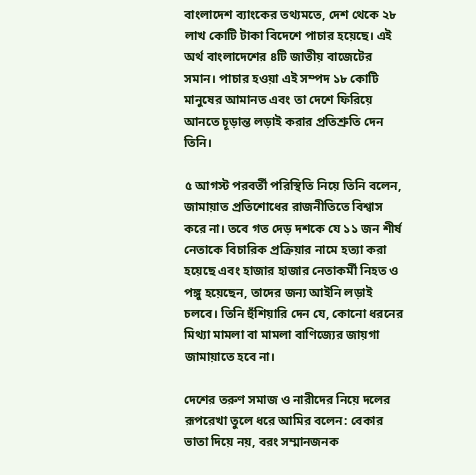বাংলাদেশ ব্যাংকের তথ্যমতে, দেশ থেকে ২৮ লাখ কোটি টাকা বিদেশে পাচার হয়েছে। এই অর্থ বাংলাদেশের ৪টি জাতীয় বাজেটের সমান। পাচার হওয়া এই সম্পদ ১৮ কোটি মানুষের আমানত এবং তা দেশে ফিরিয়ে আনতে চূড়ান্ত লড়াই করার প্রতিশ্রুতি দেন তিনি।

৫ আগস্ট পরবর্তী পরিস্থিতি নিয়ে তিনি বলেন, জামায়াত প্রতিশোধের রাজনীতিতে বিশ্বাস করে না। তবে গত দেড় দশকে যে ১১ জন শীর্ষ নেতাকে বিচারিক প্রক্রিয়ার নামে হত্যা করা হয়েছে এবং হাজার হাজার নেতাকর্মী নিহত ও পঙ্গু হয়েছেন, তাদের জন্য আইনি লড়াই চলবে। তিনি হুঁশিয়ারি দেন যে, কোনো ধরনের মিথ্যা মামলা বা মামলা বাণিজ্যের জায়গা জামায়াতে হবে না।

দেশের তরুণ সমাজ ও নারীদের নিয়ে দলের রূপরেখা তুলে ধরে আমির বলেন: বেকার ভাতা দিয়ে নয়, বরং সম্মানজনক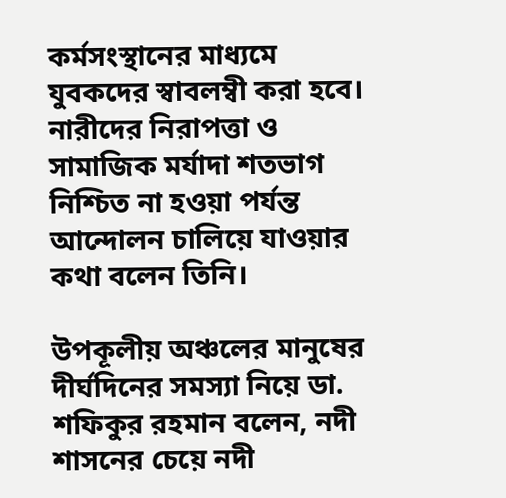কর্মসংস্থানের মাধ্যমে যুবকদের স্বাবলম্বী করা হবে। নারীদের নিরাপত্তা ও সামাজিক মর্যাদা শতভাগ নিশ্চিত না হওয়া পর্যন্ত আন্দোলন চালিয়ে যাওয়ার কথা বলেন তিনি।

উপকূলীয় অঞ্চলের মানুষের দীর্ঘদিনের সমস্যা নিয়ে ডা. শফিকুর রহমান বলেন, নদী শাসনের চেয়ে নদী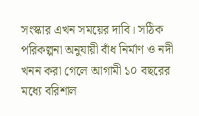সংস্কার এখন সময়ের দাবি। সঠিক পরিকল্পনা অনুযায়ী বাঁধ নির্মাণ ও নদী খনন করা গেলে আগামী ১০ বছরের মধ্যে বরিশাল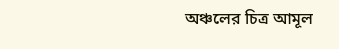অঞ্চলের চিত্র আমূল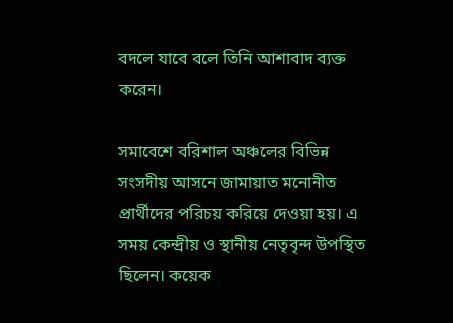বদলে যাবে বলে তিনি আশাবাদ ব্যক্ত করেন।

সমাবেশে বরিশাল অঞ্চলের বিভিন্ন সংসদীয় আসনে জামায়াত মনোনীত প্রার্থীদের পরিচয় করিয়ে দেওয়া হয়। এ সময় কেন্দ্রীয় ও স্থানীয় নেতৃবৃন্দ উপস্থিত ছিলেন। কয়েক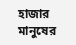হাজার মানুষের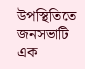উপস্থিতিতে জনসভাটি এক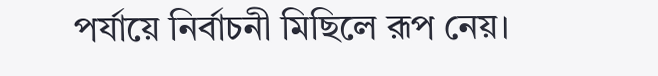পর্যায়ে নির্বাচনী মিছিলে রূপ নেয়।